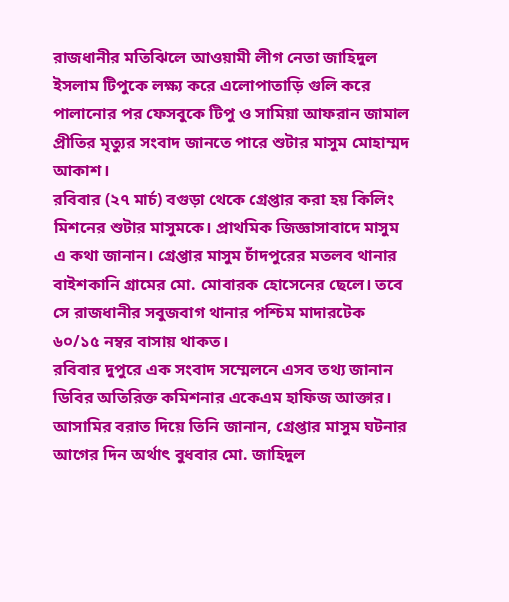রাজধানীর মতিঝিলে আওয়ামী লীগ নেতা জাহিদুল ইসলাম টিপুকে লক্ষ্য করে এলোপাতাড়ি গুলি করে পালানোর পর ফেসবুকে টিপু ও সামিয়া আফরান জামাল প্রীতির মৃত্যুর সংবাদ জানতে পারে শুটার মাসুম মোহাম্মদ আকাশ।
রবিবার (২৭ মার্চ) বগুড়া থেকে গ্রেপ্তার করা হয় কিলিং মিশনের শুটার মাসুমকে। প্রাথমিক জিজ্ঞাসাবাদে মাসুম এ কথা জানান। গ্রেপ্তার মাসুম চাঁদপুরের মতলব থানার বাইশকানি গ্রামের মো. মোবারক হোসেনের ছেলে। তবে সে রাজধানীর সবুজবাগ থানার পশ্চিম মাদারটেক ৬০/১৫ নম্বর বাসায় থাকত।
রবিবার দুপুরে এক সংবাদ সম্মেলনে এসব তথ্য জানান ডিবির অতিরিক্ত কমিশনার একেএম হাফিজ আক্তার।
আসামির বরাত দিয়ে তিনি জানান, গ্রেপ্তার মাসুম ঘটনার আগের দিন অর্থাৎ বুধবার মো. জাহিদুল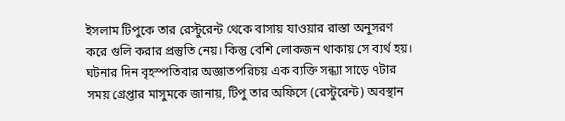ইসলাম টিপুকে তার রেস্টুরেন্ট থেকে বাসায় যাওয়ার রাস্তা অনুসরণ করে গুলি করার প্রস্তুতি নেয়। কিন্তু বেশি লোকজন থাকায় সে ব্যর্থ হয়।
ঘটনার দিন বৃহস্পতিবার অজ্ঞাতপরিচয় এক ব্যক্তি সন্ধ্যা সাড়ে ৭টার সময় গ্রেপ্তার মাসুমকে জানায়, টিপু তার অফিসে (রেস্টুরেন্ট) অবস্থান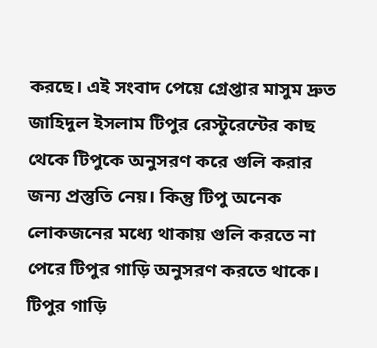করছে। এই সংবাদ পেয়ে গ্রেপ্তার মাসুম দ্রুত জাহিদুল ইসলাম টিপুর রেস্টুরেন্টের কাছ থেকে টিপুকে অনুসরণ করে গুলি করার জন্য প্রস্তুতি নেয়। কিন্তু টিপু অনেক লোকজনের মধ্যে থাকায় গুলি করতে না পেরে টিপুর গাড়ি অনুসরণ করতে থাকে।
টিপুর গাড়ি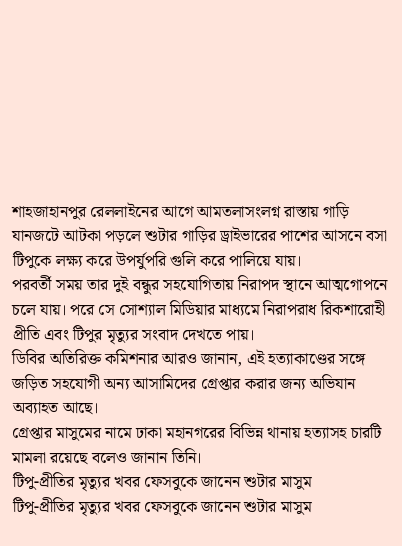শাহজাহানপুর রেললাইনের আগে আমতলাসংলগ্ন রাস্তায় গাড়ি যানজটে আটকা পড়লে শুটার গাড়ির ড্রাইভারের পাশের আসনে বসা টিপুকে লক্ষ্য করে উপর্যুপরি গুলি করে পালিয়ে যায়।
পরবর্তী সময় তার দুই বন্ধুর সহযোগিতায় নিরাপদ স্থানে আত্মগোপনে চলে যায়। পরে সে সোশ্যাল মিডিয়ার মাধ্যমে নিরাপরাধ রিকশারোহী প্রীতি এবং টিপুর মৃত্যুর সংবাদ দেখতে পায়।
ডিবির অতিরিক্ত কমিশনার আরও জানান, এই হত্যাকাণ্ডের সঙ্গে জড়িত সহযোগী অন্য আসামিদের গ্রেপ্তার করার জন্য অভিযান অব্যাহত আছে।
গ্রেপ্তার মাসুমের নামে ঢাকা মহানগরের বিভিন্ন থানায় হত্যাসহ চারটি মামলা রয়েছে বলেও জানান তিনি।
টিপু-প্রীতির মৃত্যুর খবর ফেসবুকে জানেন শুটার মাসুম
টিপু-প্রীতির মৃত্যুর খবর ফেসবুকে জানেন শুটার মাসুম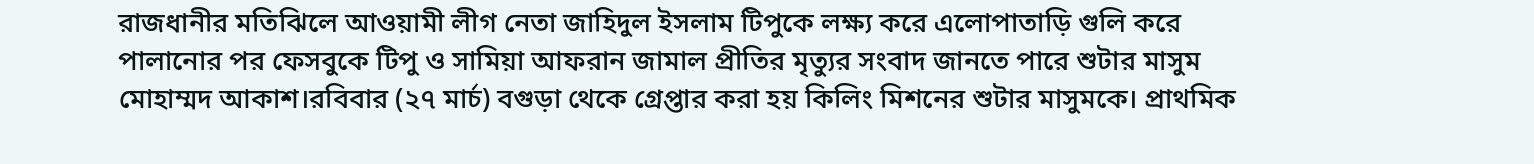রাজধানীর মতিঝিলে আওয়ামী লীগ নেতা জাহিদুল ইসলাম টিপুকে লক্ষ্য করে এলোপাতাড়ি গুলি করে পালানোর পর ফেসবুকে টিপু ও সামিয়া আফরান জামাল প্রীতির মৃত্যুর সংবাদ জানতে পারে শুটার মাসুম মোহাম্মদ আকাশ।রবিবার (২৭ মার্চ) বগুড়া থেকে গ্রেপ্তার করা হয় কিলিং মিশনের শুটার মাসুমকে। প্রাথমিক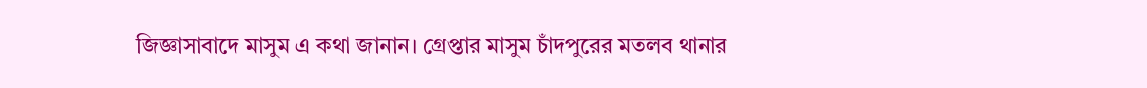জিজ্ঞাসাবাদে মাসুম এ কথা জানান। গ্রেপ্তার মাসুম চাঁদপুরের মতলব থানার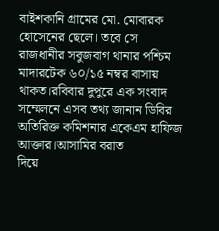বাইশকানি গ্রামের মো. মোবারক হোসেনের ছেলে। তবে সে রাজধানীর সবুজবাগ থানার পশ্চিম মাদারটেক ৬০/১৫ নম্বর বাসায় থাকত।রবিবার দুপুরে এক সংবাদ সম্মেলনে এসব তথ্য জানান ডিবির অতিরিক্ত কমিশনার একেএম হাফিজ আক্তার।আসামির বরাত
দিয়ে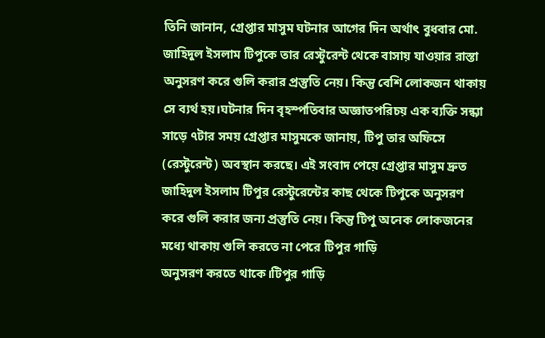তিনি জানান, গ্রেপ্তার মাসুম ঘটনার আগের দিন অর্থাৎ বুধবার মো. জাহিদুল ইসলাম টিপুকে তার রেস্টুরেন্ট থেকে বাসায় যাওয়ার রাস্তা অনুসরণ করে গুলি করার প্রস্তুতি নেয়। কিন্তু বেশি লোকজন থাকায় সে ব্যর্থ হয়।ঘটনার দিন বৃহস্পতিবার অজ্ঞাতপরিচয় এক ব্যক্তি সন্ধ্যা সাড়ে ৭টার সময় গ্রেপ্তার মাসুমকে জানায়, টিপু তার অফিসে (রেস্টুরেন্ট) অবস্থান করছে। এই সংবাদ পেয়ে গ্রেপ্তার মাসুম দ্রুত জাহিদুল ইসলাম টিপুর রেস্টুরেন্টের কাছ থেকে টিপুকে অনুসরণ করে গুলি করার জন্য প্রস্তুতি নেয়। কিন্তু টিপু অনেক লোকজনের মধ্যে থাকায় গুলি করতে না পেরে টিপুর গাড়ি
অনুসরণ করতে থাকে।টিপুর গাড়ি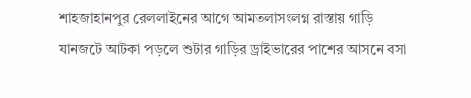শাহজাহানপুর রেললাইনের আগে আমতলাসংলগ্ন রাস্তায় গাড়ি যানজটে আটকা পড়লে শুটার গাড়ির ড্রাইভারের পাশের আসনে বসা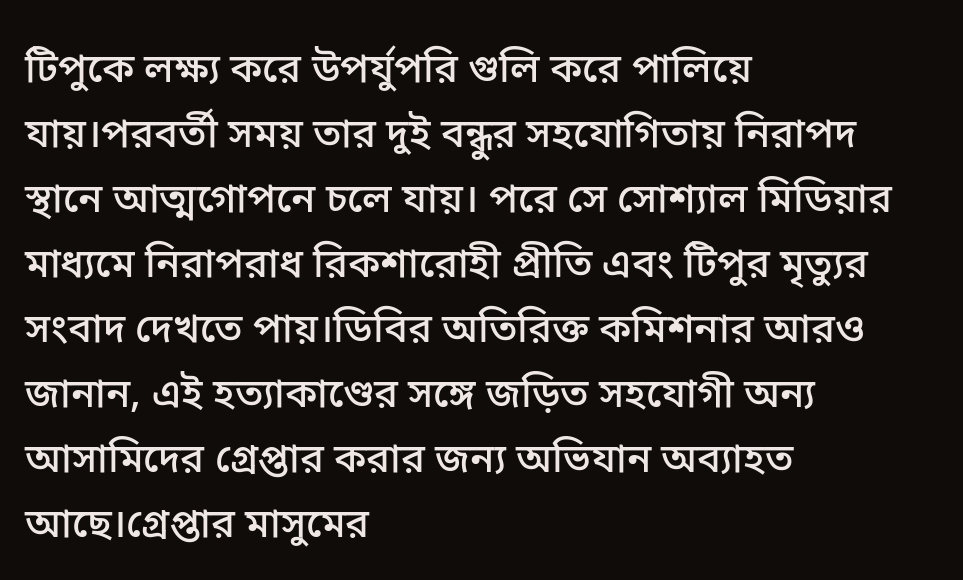টিপুকে লক্ষ্য করে উপর্যুপরি গুলি করে পালিয়ে যায়।পরবর্তী সময় তার দুই বন্ধুর সহযোগিতায় নিরাপদ স্থানে আত্মগোপনে চলে যায়। পরে সে সোশ্যাল মিডিয়ার মাধ্যমে নিরাপরাধ রিকশারোহী প্রীতি এবং টিপুর মৃত্যুর সংবাদ দেখতে পায়।ডিবির অতিরিক্ত কমিশনার আরও জানান, এই হত্যাকাণ্ডের সঙ্গে জড়িত সহযোগী অন্য আসামিদের গ্রেপ্তার করার জন্য অভিযান অব্যাহত আছে।গ্রেপ্তার মাসুমের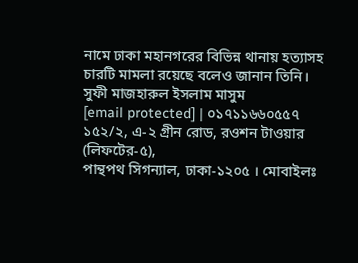নামে ঢাকা মহানগরের বিভিন্ন থানায় হত্যাসহ চারটি মামলা রয়েছে বলেও জানান তিনি।
সুফী মাজহারুল ইসলাম মাসুম
[email protected] | ০১৭১১৬৬০৫৫৭
১৫২/২, এ-২ গ্রীন রোড, রওশন টাওয়ার (লিফটের-৫),
পান্থপথ সিগন্যাল, ঢাকা-১২০৫ । মোবাইলঃ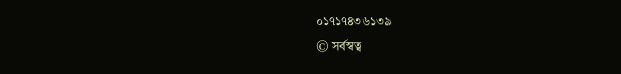০১৭১৭৪৩৬১৩৯
© সর্বস্বত্ব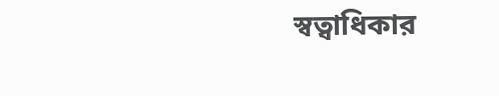স্বত্বাধিকার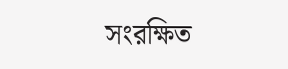সংরক্ষিত